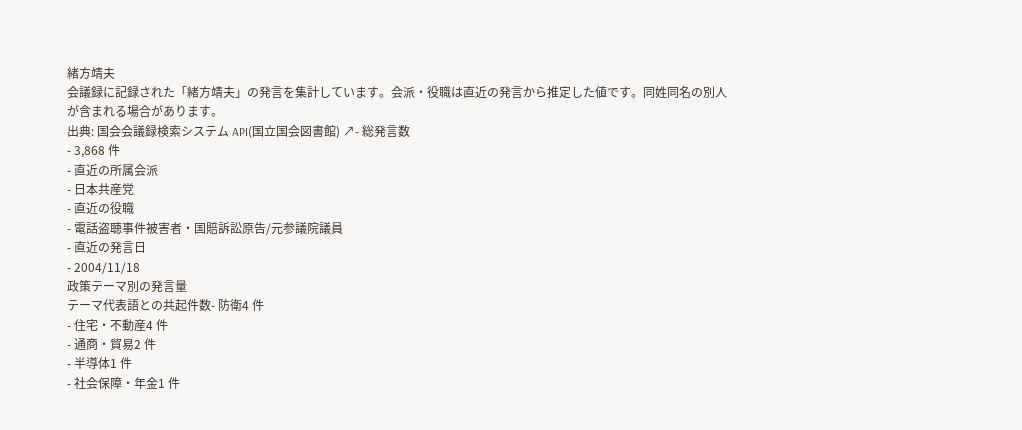緒方靖夫
会議録に記録された「緒方靖夫」の発言を集計しています。会派・役職は直近の発言から推定した値です。同姓同名の別人が含まれる場合があります。
出典: 国会会議録検索システム API(国立国会図書館) ↗- 総発言数
- 3,868 件
- 直近の所属会派
- 日本共産党
- 直近の役職
- 電話盗聴事件被害者・国賠訴訟原告/元参議院議員
- 直近の発言日
- 2004/11/18
政策テーマ別の発言量
テーマ代表語との共起件数- 防衛4 件
- 住宅・不動産4 件
- 通商・貿易2 件
- 半導体1 件
- 社会保障・年金1 件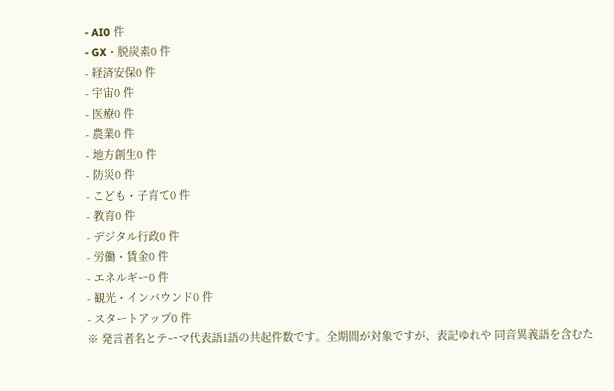- AI0 件
- GX・脱炭素0 件
- 経済安保0 件
- 宇宙0 件
- 医療0 件
- 農業0 件
- 地方創生0 件
- 防災0 件
- こども・子育て0 件
- 教育0 件
- デジタル行政0 件
- 労働・賃金0 件
- エネルギー0 件
- 観光・インバウンド0 件
- スタートアップ0 件
※ 発言者名とテーマ代表語1語の共起件数です。全期間が対象ですが、表記ゆれや 同音異義語を含むた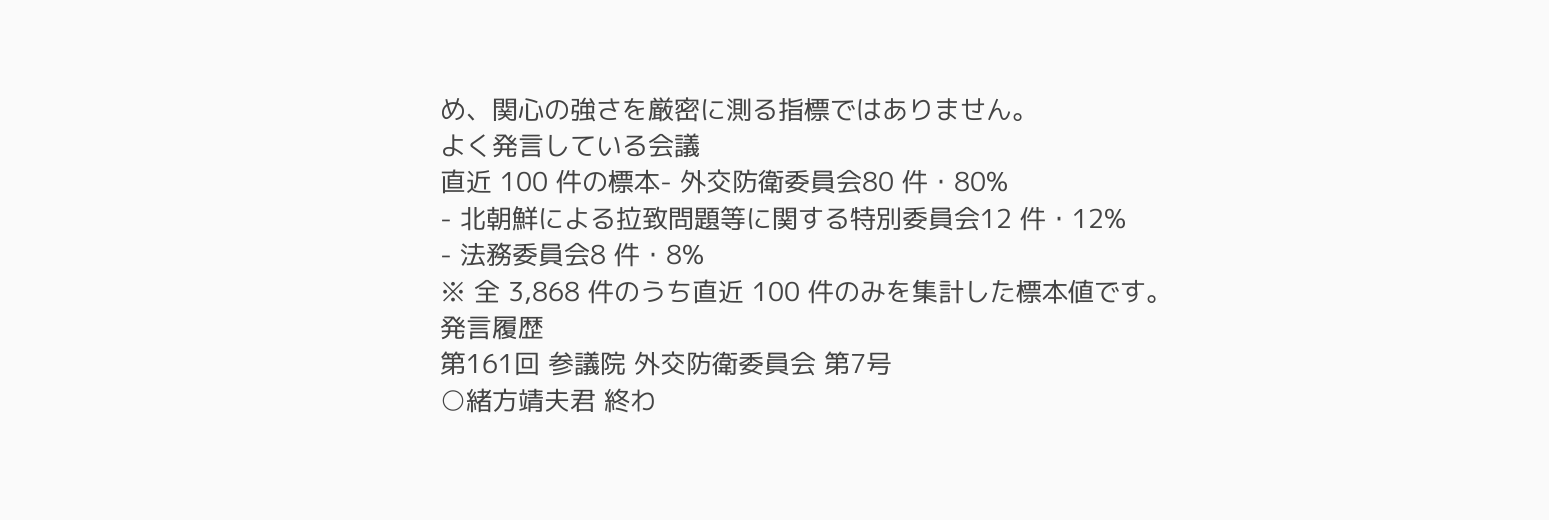め、関心の強さを厳密に測る指標ではありません。
よく発言している会議
直近 100 件の標本- 外交防衛委員会80 件・80%
- 北朝鮮による拉致問題等に関する特別委員会12 件・12%
- 法務委員会8 件・8%
※ 全 3,868 件のうち直近 100 件のみを集計した標本値です。
発言履歴
第161回 参議院 外交防衛委員会 第7号
○緒方靖夫君 終わ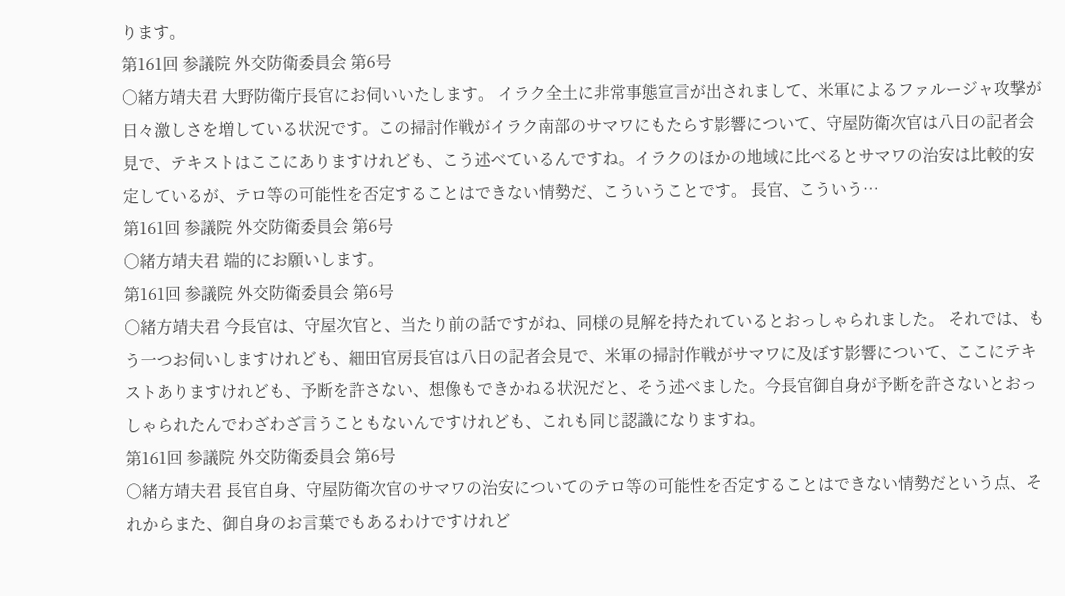ります。
第161回 参議院 外交防衛委員会 第6号
○緒方靖夫君 大野防衛庁長官にお伺いいたします。 イラク全土に非常事態宣言が出されまして、米軍によるファルージャ攻撃が日々激しさを増している状況です。この掃討作戦がイラク南部のサマワにもたらす影響について、守屋防衛次官は八日の記者会見で、テキストはここにありますけれども、こう述べているんですね。イラクのほかの地域に比べるとサマワの治安は比較的安定しているが、テロ等の可能性を否定することはできない情勢だ、こういうことです。 長官、こういう…
第161回 参議院 外交防衛委員会 第6号
○緒方靖夫君 端的にお願いします。
第161回 参議院 外交防衛委員会 第6号
○緒方靖夫君 今長官は、守屋次官と、当たり前の話ですがね、同様の見解を持たれているとおっしゃられました。 それでは、もう一つお伺いしますけれども、細田官房長官は八日の記者会見で、米軍の掃討作戦がサマワに及ぼす影響について、ここにテキストありますけれども、予断を許さない、想像もできかねる状況だと、そう述べました。今長官御自身が予断を許さないとおっしゃられたんでわざわざ言うこともないんですけれども、これも同じ認識になりますね。
第161回 参議院 外交防衛委員会 第6号
○緒方靖夫君 長官自身、守屋防衛次官のサマワの治安についてのテロ等の可能性を否定することはできない情勢だという点、それからまた、御自身のお言葉でもあるわけですけれど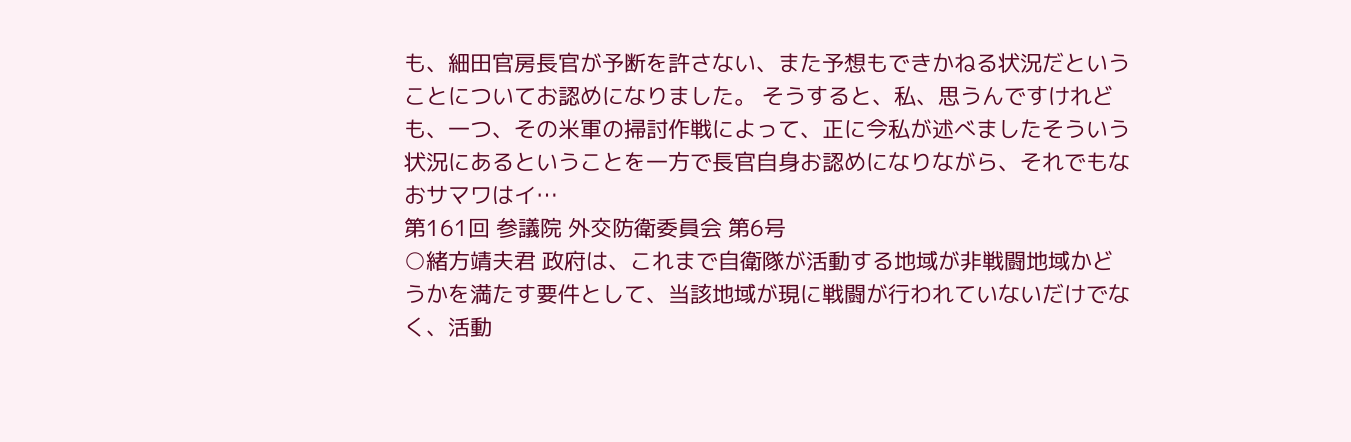も、細田官房長官が予断を許さない、また予想もできかねる状況だということについてお認めになりました。 そうすると、私、思うんですけれども、一つ、その米軍の掃討作戦によって、正に今私が述べましたそういう状況にあるということを一方で長官自身お認めになりながら、それでもなおサマワはイ…
第161回 参議院 外交防衛委員会 第6号
○緒方靖夫君 政府は、これまで自衛隊が活動する地域が非戦闘地域かどうかを満たす要件として、当該地域が現に戦闘が行われていないだけでなく、活動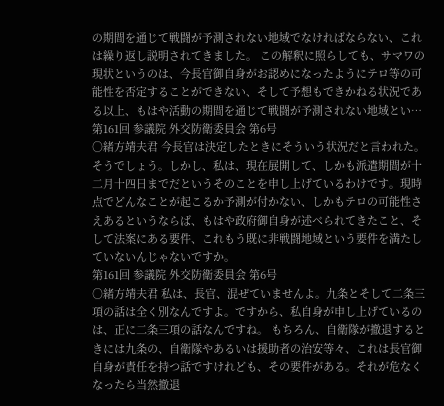の期間を通じて戦闘が予測されない地域でなければならない、これは繰り返し説明されてきました。 この解釈に照らしても、サマワの現状というのは、今長官御自身がお認めになったようにテロ等の可能性を否定することができない、そして予想もできかねる状況である以上、もはや活動の期間を通じて戦闘が予測されない地域とい…
第161回 参議院 外交防衛委員会 第6号
○緒方靖夫君 今長官は決定したときにそういう状況だと言われた。そうでしょう。しかし、私は、現在展開して、しかも派遣期間が十二月十四日までだというそのことを申し上げているわけです。現時点でどんなことが起こるか予測が付かない、しかもテロの可能性さえあるというならば、もはや政府御自身が述べられてきたこと、そして法案にある要件、これもう既に非戦闘地域という要件を満たしていないんじゃないですか。
第161回 参議院 外交防衛委員会 第6号
○緒方靖夫君 私は、長官、混ぜていませんよ。九条とそして二条三項の話は全く別なんですよ。ですから、私自身が申し上げているのは、正に二条三項の話なんですね。 もちろん、自衛隊が撤退するときには九条の、自衛隊やあるいは援助者の治安等々、これは長官御自身が責任を持つ話ですけれども、その要件がある。それが危なくなったら当然撤退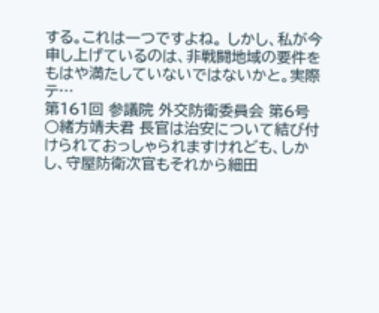する。これは一つですよね。 しかし、私が今申し上げているのは、非戦闘地域の要件をもはや満たしていないではないかと。実際テ…
第161回 参議院 外交防衛委員会 第6号
○緒方靖夫君 長官は治安について結び付けられておっしゃられますけれども、しかし、守屋防衛次官もそれから細田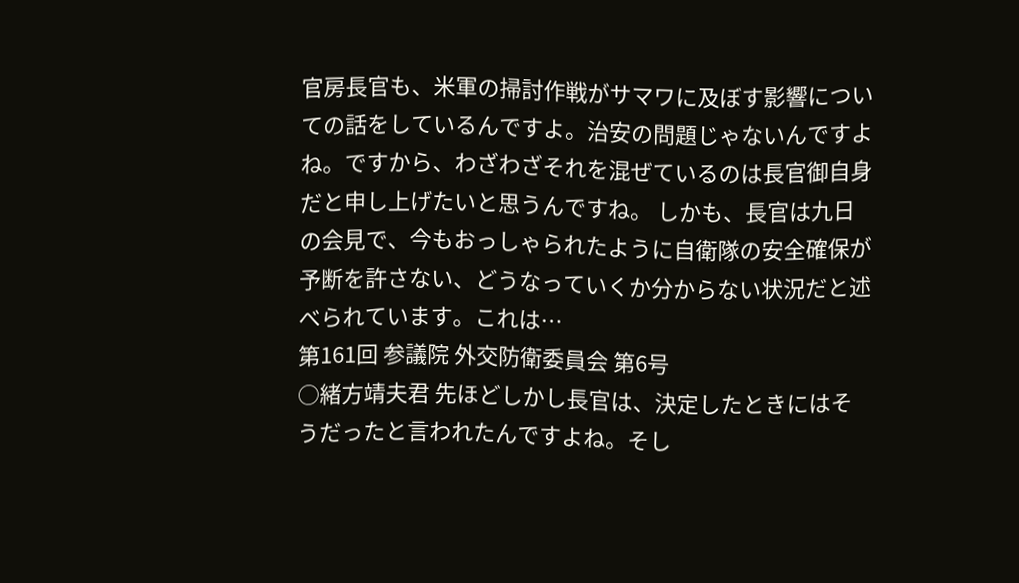官房長官も、米軍の掃討作戦がサマワに及ぼす影響についての話をしているんですよ。治安の問題じゃないんですよね。ですから、わざわざそれを混ぜているのは長官御自身だと申し上げたいと思うんですね。 しかも、長官は九日の会見で、今もおっしゃられたように自衛隊の安全確保が予断を許さない、どうなっていくか分からない状況だと述べられています。これは…
第161回 参議院 外交防衛委員会 第6号
○緒方靖夫君 先ほどしかし長官は、決定したときにはそうだったと言われたんですよね。そし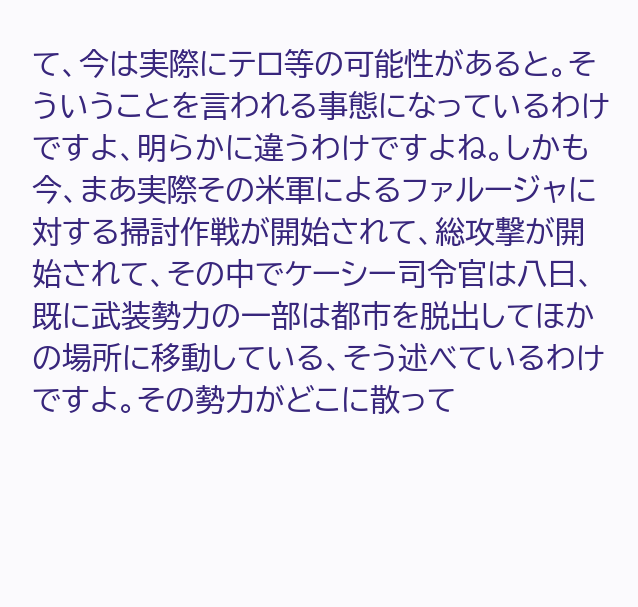て、今は実際にテロ等の可能性があると。そういうことを言われる事態になっているわけですよ、明らかに違うわけですよね。しかも今、まあ実際その米軍によるファルージャに対する掃討作戦が開始されて、総攻撃が開始されて、その中でケーシー司令官は八日、既に武装勢力の一部は都市を脱出してほかの場所に移動している、そう述べているわけですよ。その勢力がどこに散って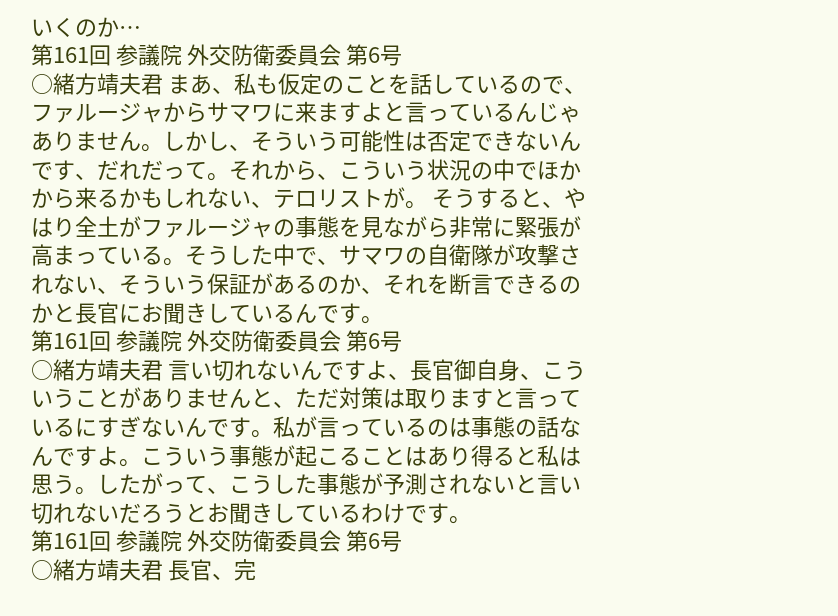いくのか…
第161回 参議院 外交防衛委員会 第6号
○緒方靖夫君 まあ、私も仮定のことを話しているので、ファルージャからサマワに来ますよと言っているんじゃありません。しかし、そういう可能性は否定できないんです、だれだって。それから、こういう状況の中でほかから来るかもしれない、テロリストが。 そうすると、やはり全土がファルージャの事態を見ながら非常に緊張が高まっている。そうした中で、サマワの自衛隊が攻撃されない、そういう保証があるのか、それを断言できるのかと長官にお聞きしているんです。
第161回 参議院 外交防衛委員会 第6号
○緒方靖夫君 言い切れないんですよ、長官御自身、こういうことがありませんと、ただ対策は取りますと言っているにすぎないんです。私が言っているのは事態の話なんですよ。こういう事態が起こることはあり得ると私は思う。したがって、こうした事態が予測されないと言い切れないだろうとお聞きしているわけです。
第161回 参議院 外交防衛委員会 第6号
○緒方靖夫君 長官、完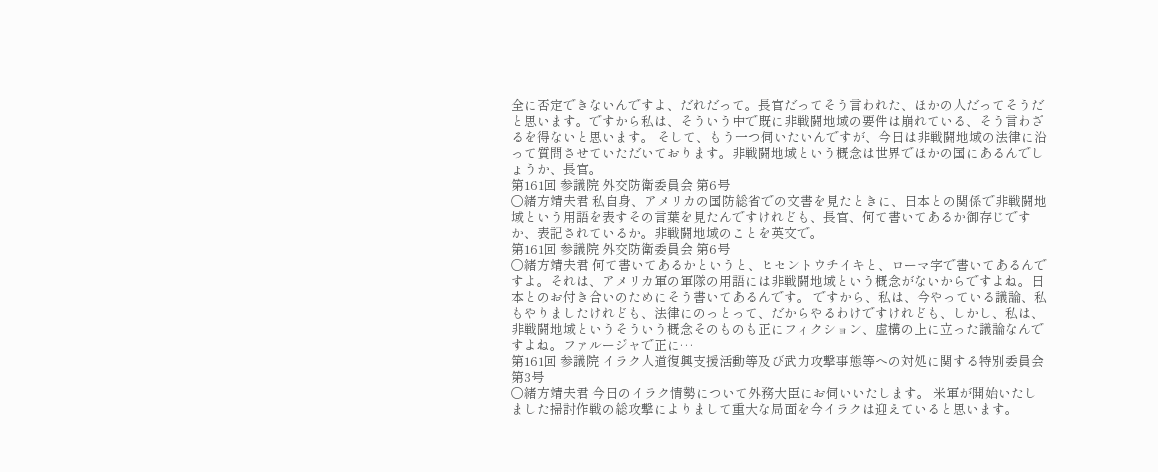全に否定できないんですよ、だれだって。長官だってそう言われた、ほかの人だってそうだと思います。ですから私は、そういう中で既に非戦闘地域の要件は崩れている、そう言わざるを得ないと思います。 そして、もう一つ伺いたいんですが、今日は非戦闘地域の法律に沿って質問させていただいております。非戦闘地域という概念は世界でほかの国にあるんでしょうか、長官。
第161回 参議院 外交防衛委員会 第6号
○緒方靖夫君 私自身、アメリカの国防総省での文書を見たときに、日本との関係で非戦闘地域という用語を表すその言葉を見たんですけれども、長官、何て書いてあるか御存じですか、表記されているか。非戦闘地域のことを英文で。
第161回 参議院 外交防衛委員会 第6号
○緒方靖夫君 何て書いてあるかというと、ヒセントウチイキと、ローマ字で書いてあるんですよ。それは、アメリカ軍の軍隊の用語には非戦闘地域という概念がないからですよね。日本とのお付き合いのためにそう書いてあるんです。 ですから、私は、今やっている議論、私もやりましたけれども、法律にのっとって、だからやるわけですけれども、しかし、私は、非戦闘地域というそういう概念そのものも正にフィクション、虚構の上に立った議論なんですよね。ファルージャで正に…
第161回 参議院 イラク人道復興支援活動等及び武力攻撃事態等への対処に関する特別委員会 第3号
○緒方靖夫君 今日のイラク情勢について外務大臣にお伺いいたします。 米軍が開始いたしました掃討作戦の総攻撃によりまして重大な局面を今イラクは迎えていると思います。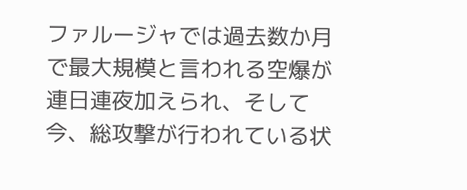ファルージャでは過去数か月で最大規模と言われる空爆が連日連夜加えられ、そして今、総攻撃が行われている状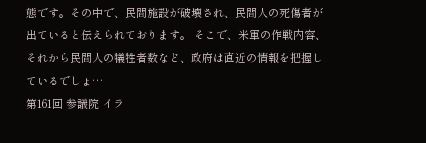態です。その中で、民間施設が破壊され、民間人の死傷者が出ていると伝えられております。 そこで、米軍の作戦内容、それから民間人の犠牲者数など、政府は直近の情報を把握しているでしょ…
第161回 参議院 イラ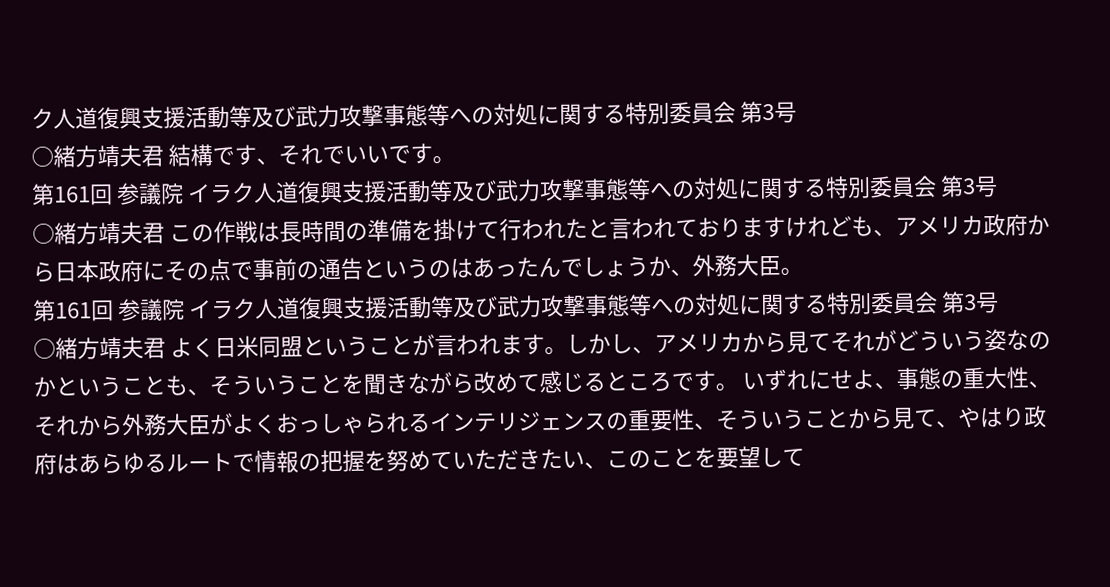ク人道復興支援活動等及び武力攻撃事態等への対処に関する特別委員会 第3号
○緒方靖夫君 結構です、それでいいです。
第161回 参議院 イラク人道復興支援活動等及び武力攻撃事態等への対処に関する特別委員会 第3号
○緒方靖夫君 この作戦は長時間の準備を掛けて行われたと言われておりますけれども、アメリカ政府から日本政府にその点で事前の通告というのはあったんでしょうか、外務大臣。
第161回 参議院 イラク人道復興支援活動等及び武力攻撃事態等への対処に関する特別委員会 第3号
○緒方靖夫君 よく日米同盟ということが言われます。しかし、アメリカから見てそれがどういう姿なのかということも、そういうことを聞きながら改めて感じるところです。 いずれにせよ、事態の重大性、それから外務大臣がよくおっしゃられるインテリジェンスの重要性、そういうことから見て、やはり政府はあらゆるルートで情報の把握を努めていただきたい、このことを要望して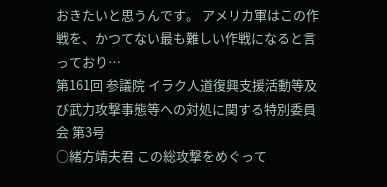おきたいと思うんです。 アメリカ軍はこの作戦を、かつてない最も難しい作戦になると言っており…
第161回 参議院 イラク人道復興支援活動等及び武力攻撃事態等への対処に関する特別委員会 第3号
○緒方靖夫君 この総攻撃をめぐって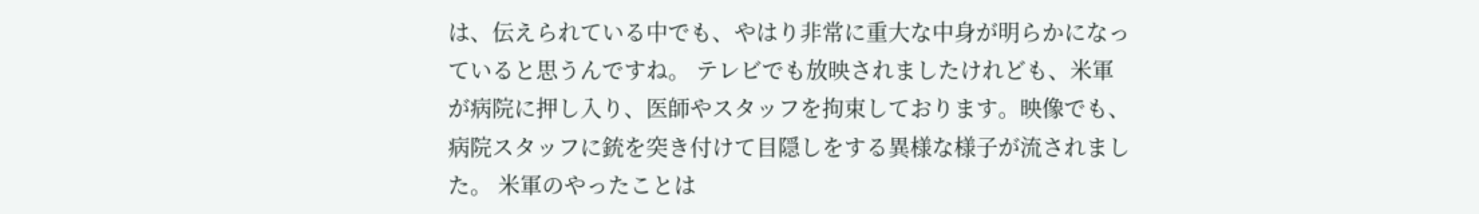は、伝えられている中でも、やはり非常に重大な中身が明らかになっていると思うんですね。 テレビでも放映されましたけれども、米軍が病院に押し入り、医師やスタッフを拘束しております。映像でも、病院スタッフに銃を突き付けて目隠しをする異様な様子が流されました。 米軍のやったことは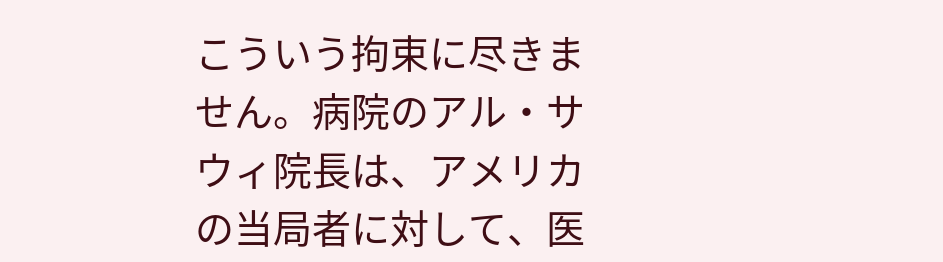こういう拘束に尽きません。病院のアル・サウィ院長は、アメリカの当局者に対して、医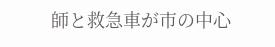師と救急車が市の中心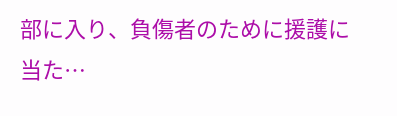部に入り、負傷者のために援護に当た…